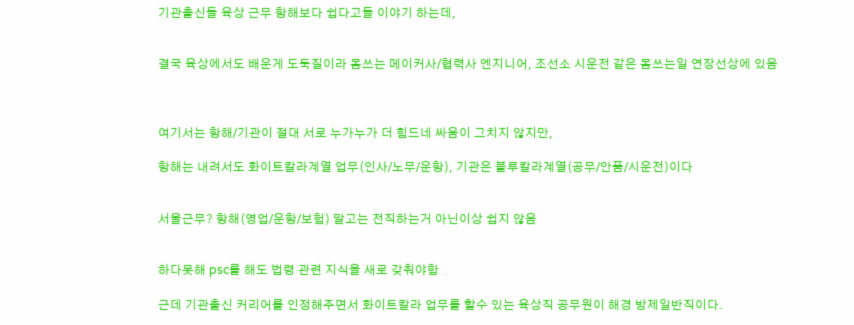기관출신들 육상 근무 항해보다 쉽다고들 이야기 하는데,


결국 육상에서도 배운게 도둑질이라 몸쓰는 메이커사/협력사 엔지니어, 조선소 시운전 같은 몸쓰는일 연장선상에 있음



여기서는 항해/기관이 절대 서로 누가누가 더 힘드네 싸움이 그치지 않지만,

항해는 내려서도 화이트칼라계열 업무(인사/노무/운항), 기관은 블루칼라계열(공무/안품/시운전)이다


서울근무? 항해(영업/운항/보험) 말고는 전직하는거 아닌이상 쉽지 않음


하다못해 psc를 해도 법령 관련 지식을 새로 갖춰야함

근데 기관출신 커리어를 인정해주면서 화이트칼라 업무를 할수 있는 육상직 공무원이 해경 방제일반직이다.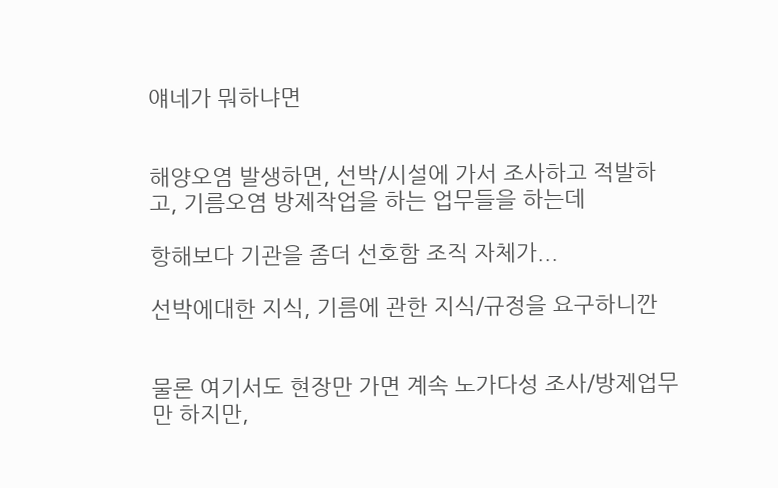얘네가 뭐하냐면


해양오염 발생하면, 선박/시설에 가서 조사하고 적발하고, 기름오염 방제작업을 하는 업무들을 하는데

항해보다 기관을 좀더 선호함 조직 자체가...

선박에대한 지식, 기름에 관한 지식/규정을 요구하니깐


물론 여기서도 현장만 가면 계속 노가다성 조사/방제업무만 하지만,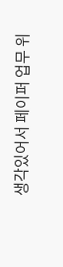생각있어서 페이퍼 업무 위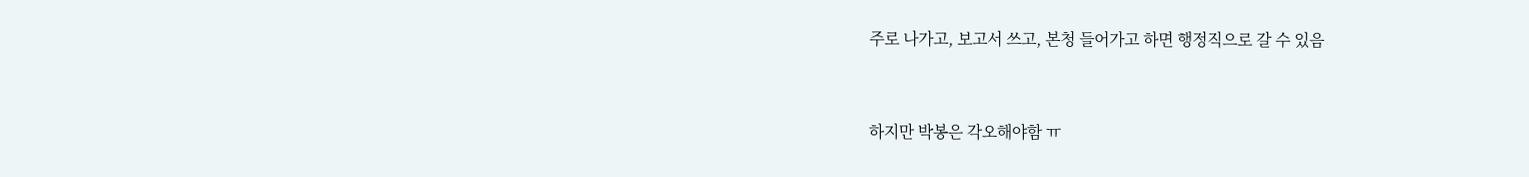주로 나가고, 보고서 쓰고, 본청 들어가고 하면 행정직으로 갈 수 있음


하지만 박봉은 각오해야함 ㅠ